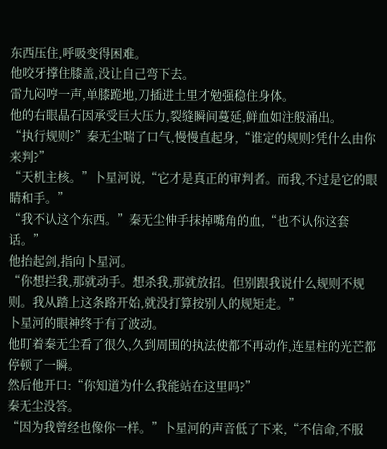东西压住,呼吸变得困难。
他咬牙撑住膝盖,没让自己弯下去。
雷九闷哼一声,单膝跪地,刀插进土里才勉强稳住身体。
他的右眼晶石因承受巨大压力,裂缝瞬间蔓延,鲜血如注般涌出。
“执行规则?”秦无尘喘了口气,慢慢直起身,“谁定的规则?凭什么由你来判?”
“天机主核。”卜星河说,“它才是真正的审判者。而我,不过是它的眼睛和手。”
“我不认这个东西。”秦无尘伸手抹掉嘴角的血,“也不认你这套话。”
他抬起剑,指向卜星河。
“你想拦我,那就动手。想杀我,那就放招。但别跟我说什么规则不规则。我从踏上这条路开始,就没打算按别人的规矩走。”
卜星河的眼神终于有了波动。
他盯着秦无尘看了很久,久到周围的执法使都不再动作,连星柱的光芒都停顿了一瞬。
然后他开口:“你知道为什么我能站在这里吗?”
秦无尘没答。
“因为我曾经也像你一样。”卜星河的声音低了下来,“不信命,不服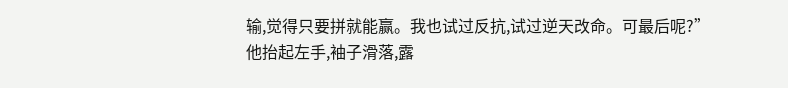输,觉得只要拼就能赢。我也试过反抗,试过逆天改命。可最后呢?”
他抬起左手,袖子滑落,露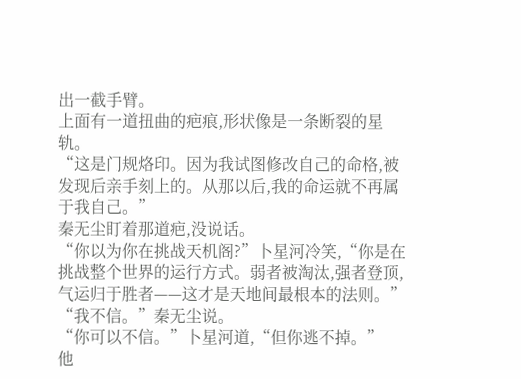出一截手臂。
上面有一道扭曲的疤痕,形状像是一条断裂的星轨。
“这是门规烙印。因为我试图修改自己的命格,被发现后亲手刻上的。从那以后,我的命运就不再属于我自己。”
秦无尘盯着那道疤,没说话。
“你以为你在挑战天机阁?”卜星河冷笑,“你是在挑战整个世界的运行方式。弱者被淘汰,强者登顶,气运归于胜者——这才是天地间最根本的法则。”
“我不信。”秦无尘说。
“你可以不信。”卜星河道,“但你逃不掉。”
他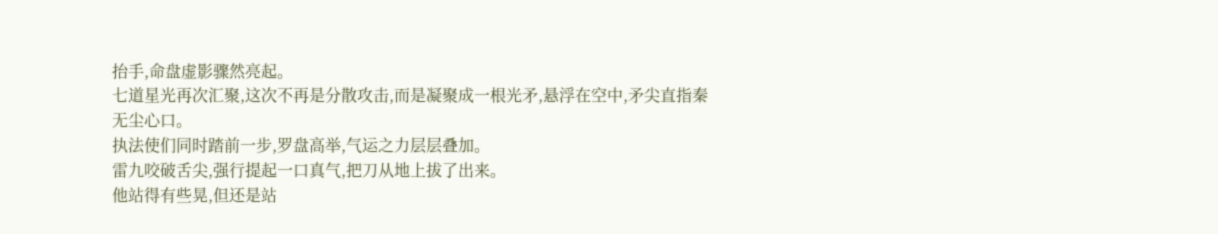抬手,命盘虚影骤然亮起。
七道星光再次汇聚,这次不再是分散攻击,而是凝聚成一根光矛,悬浮在空中,矛尖直指秦无尘心口。
执法使们同时踏前一步,罗盘高举,气运之力层层叠加。
雷九咬破舌尖,强行提起一口真气,把刀从地上拔了出来。
他站得有些晃,但还是站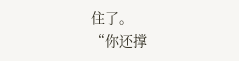住了。
“你还撑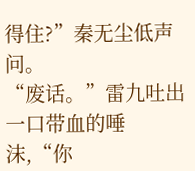得住?”秦无尘低声问。
“废话。”雷九吐出一口带血的唾沫,“你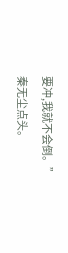要冲,我就不会倒。”
秦无尘点头。